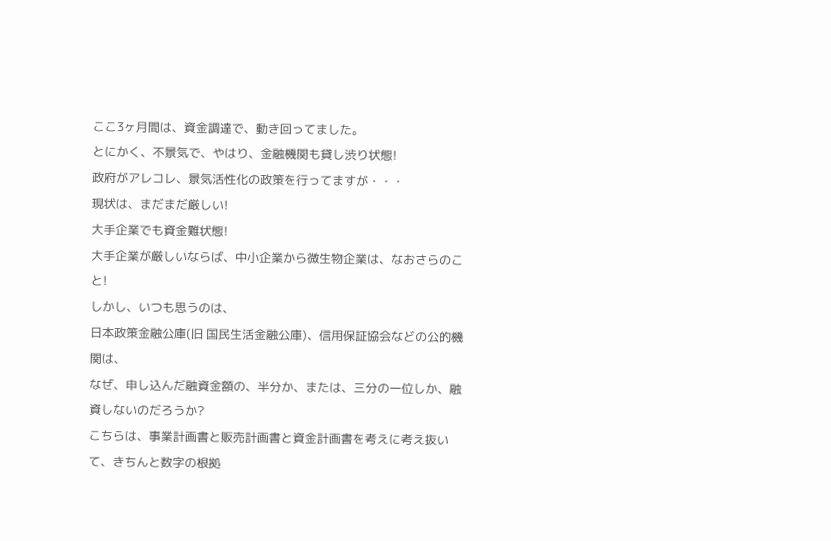ここ3ヶ月間は、資金調達で、動き回ってました。
とにかく、不景気で、やはり、金融機関も貸し渋り状態!
政府がアレコレ、景気活性化の政策を行ってますが・・・
現状は、まだまだ厳しい!
大手企業でも資金難状態!
大手企業が厳しいならば、中小企業から微生物企業は、なおさらのこと!
しかし、いつも思うのは、
日本政策金融公庫(旧 国民生活金融公庫)、信用保証協会などの公的機関は、
なぜ、申し込んだ融資金額の、半分か、または、三分の一位しか、融資しないのだろうか?
こちらは、事業計画書と販売計画書と資金計画書を考えに考え抜いて、きちんと数字の根拠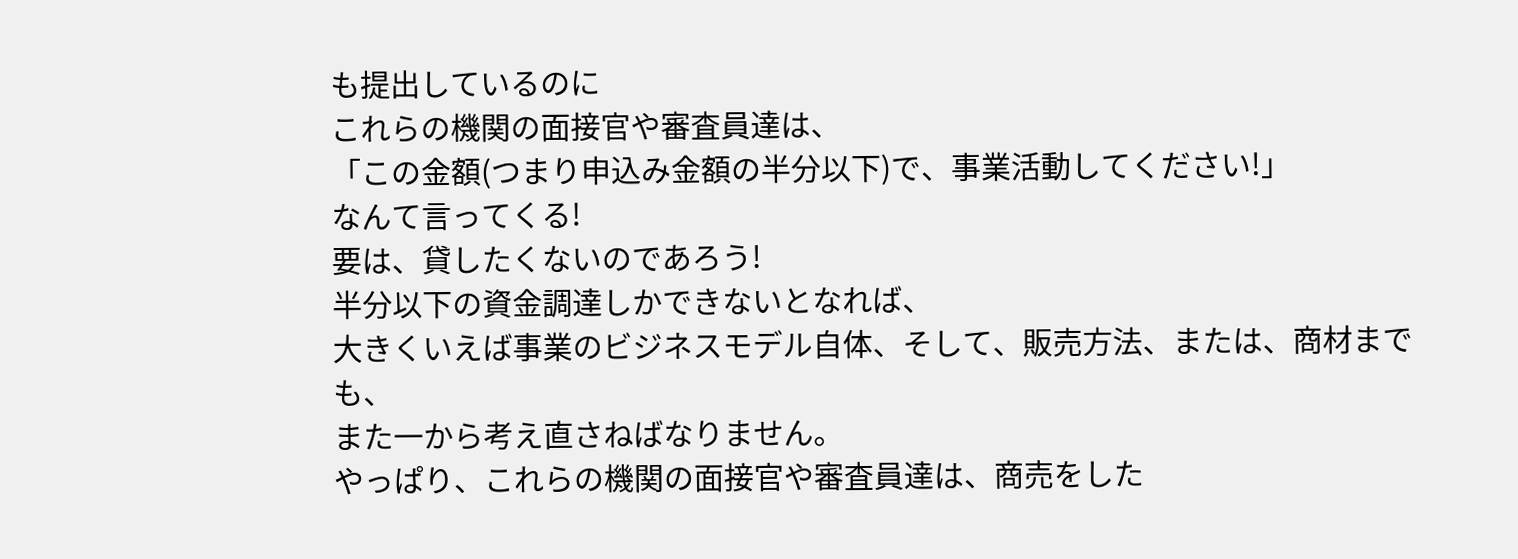も提出しているのに
これらの機関の面接官や審査員達は、
「この金額(つまり申込み金額の半分以下)で、事業活動してください!」
なんて言ってくる!
要は、貸したくないのであろう!
半分以下の資金調達しかできないとなれば、
大きくいえば事業のビジネスモデル自体、そして、販売方法、または、商材までも、
また一から考え直さねばなりません。
やっぱり、これらの機関の面接官や審査員達は、商売をした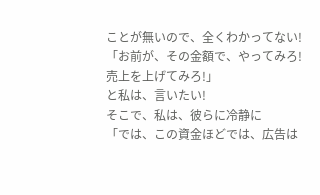ことが無いので、全くわかってない!
「お前が、その金額で、やってみろ!売上を上げてみろ!」
と私は、言いたい!
そこで、私は、彼らに冷静に
「では、この資金ほどでは、広告は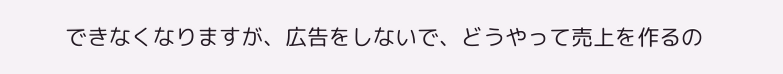できなくなりますが、広告をしないで、どうやって売上を作るの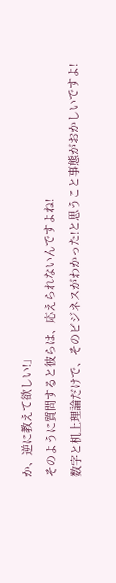か、逆に教えて欲しい!」
そのように質問すると彼らは、応えられないんですよね!
数字と机上理論だけで、そのビジネスがわかった!と思うこと事態がおかしいですよ!